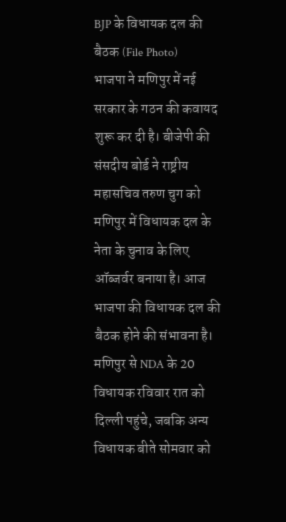BJP के विधायक दल की बैठक (File Photo)
भाजपा ने मणिपुर में नई सरकार के गठन की कवायद शुरू कर दी है। बीजेपी की संसदीय बोर्ड ने राष्ट्रीय महासचिव तरुण चुग को मणिपुर में विधायक दल के नेता के चुनाव के लिए ऑब्जर्वर बनाया है। आज भाजपा की विधायक दल की बैठक होने की संभावना है। मणिपुर से NDA के 20 विधायक रविवार रात को दिल्ली पहुंचे, जबकि अन्य विधायक बीते सोमवार को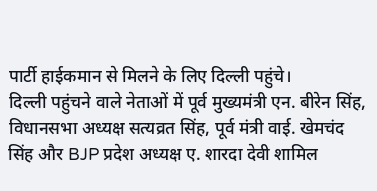पार्टी हाईकमान से मिलने के लिए दिल्ली पहुंचे।
दिल्ली पहुंचने वाले नेताओं में पूर्व मुख्यमंत्री एन. बीरेन सिंह, विधानसभा अध्यक्ष सत्यव्रत सिंह, पूर्व मंत्री वाई. खेमचंद सिंह और BJP प्रदेश अध्यक्ष ए. शारदा देवी शामिल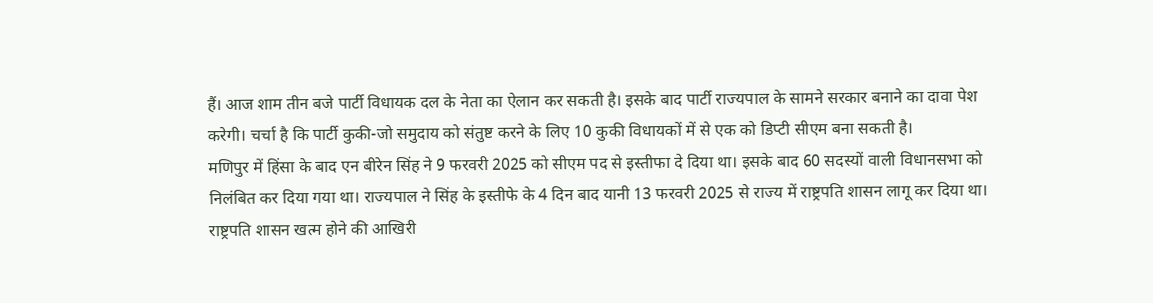हैं। आज शाम तीन बजे पार्टी विधायक दल के नेता का ऐलान कर सकती है। इसके बाद पार्टी राज्यपाल के सामने सरकार बनाने का दावा पेश करेगी। चर्चा है कि पार्टी कुकी-जो समुदाय को संतुष्ट करने के लिए 10 कुकी विधायकों में से एक को डिप्टी सीएम बना सकती है।
मणिपुर में हिंसा के बाद एन बीरेन सिंह ने 9 फरवरी 2025 को सीएम पद से इस्तीफा दे दिया था। इसके बाद 60 सदस्यों वाली विधानसभा को निलंबित कर दिया गया था। राज्यपाल ने सिंह के इस्तीफे के 4 दिन बाद यानी 13 फरवरी 2025 से राज्य में राष्ट्रपति शासन लागू कर दिया था। राष्ट्रपति शासन खत्म होने की आखिरी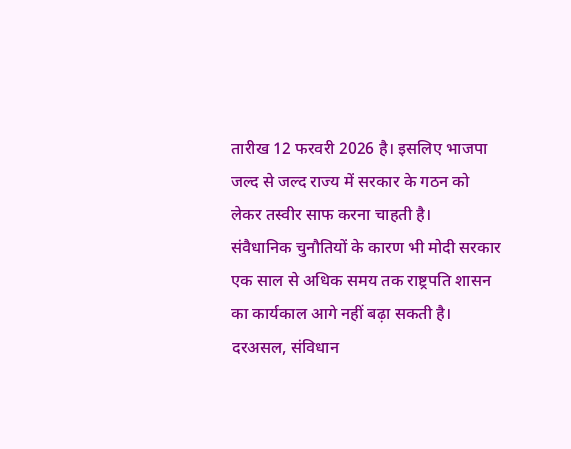तारीख 12 फरवरी 2026 है। इसलिए भाजपा जल्द से जल्द राज्य में सरकार के गठन को लेकर तस्वीर साफ करना चाहती है।
संवैधानिक चुनौतियों के कारण भी मोदी सरकार एक साल से अधिक समय तक राष्ट्रपति शासन का कार्यकाल आगे नहीं बढ़ा सकती है। दरअसल, संविधान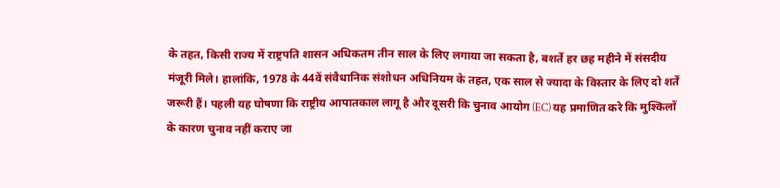के तहत, किसी राज्य में राष्ट्रपति शासन अधिकतम तीन साल के लिए लगाया जा सकता है, बशर्ते हर छह महीने में संसदीय मंजूरी मिले। हालांकि, 1978 के 44वें संवैधानिक संशोधन अधिनियम के तहत, एक साल से ज्यादा के विस्तार के लिए दो शर्तें जरूरी हैं। पहली यह घोषणा कि राष्ट्रीय आपातकाल लागू है और दूसरी कि चुनाव आयोग (EC) यह प्रमाणित करे कि मुश्किलों के कारण चुनाव नहीं कराए जा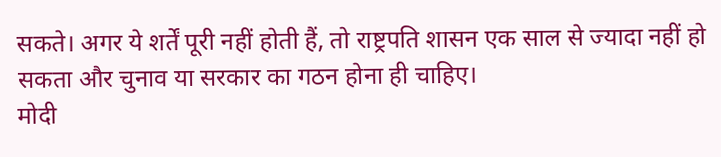सकते। अगर ये शर्तें पूरी नहीं होती हैं, तो राष्ट्रपति शासन एक साल से ज्यादा नहीं हो सकता और चुनाव या सरकार का गठन होना ही चाहिए।
मोदी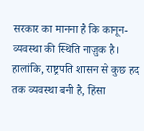सरकार का मानना है कि कानून-व्यवस्था की स्थिति नाज़ुक है। हालांकि, राष्ट्रपति शासन से कुछ हद तक व्यवस्था बनी है, हिंसा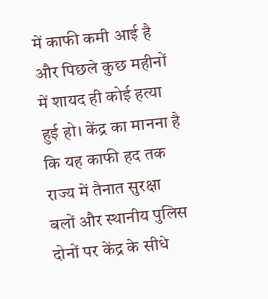में काफी कमी आई है और पिछले कुछ महीनों में शायद ही कोई हत्या हुई हो। केंद्र का मानना है कि यह काफी हद तक राज्य में तैनात सुरक्षा बलों और स्थानीय पुलिस दोनों पर केंद्र के सीधे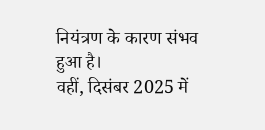नियंत्रण के कारण संभव हुआ है।
वहीं, दिसंबर 2025 में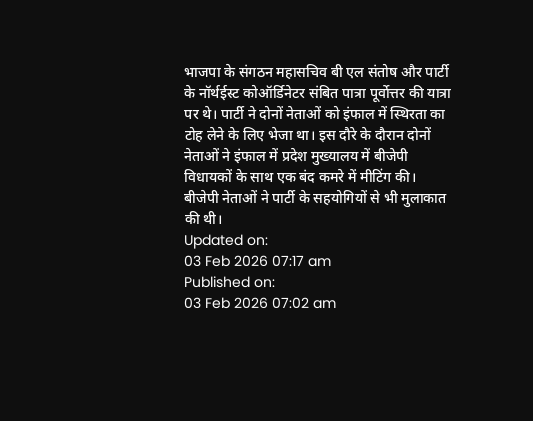भाजपा के संगठन महासचिव बी एल संतोष और पार्टी के नॉर्थईस्ट कोऑर्डिनेटर संबित पात्रा पूर्वोत्तर की यात्रा पर थे। पार्टी ने दोनों नेताओं को इंफाल में स्थिरता का टोह लेने के लिए भेजा था। इस दौरे के दौरान दोनों नेताओं ने इंफाल में प्रदेश मुख्यालय में बीजेपी विधायकों के साथ एक बंद कमरे में मीटिंग की। बीजेपी नेताओं ने पार्टी के सहयोगियों से भी मुलाकात की थी।
Updated on:
03 Feb 2026 07:17 am
Published on:
03 Feb 2026 07:02 am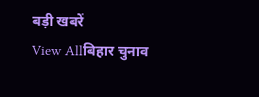बड़ी खबरें
View Allबिहार चुनाव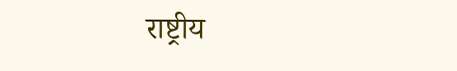राष्ट्रीय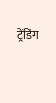ट्रेंडिंग